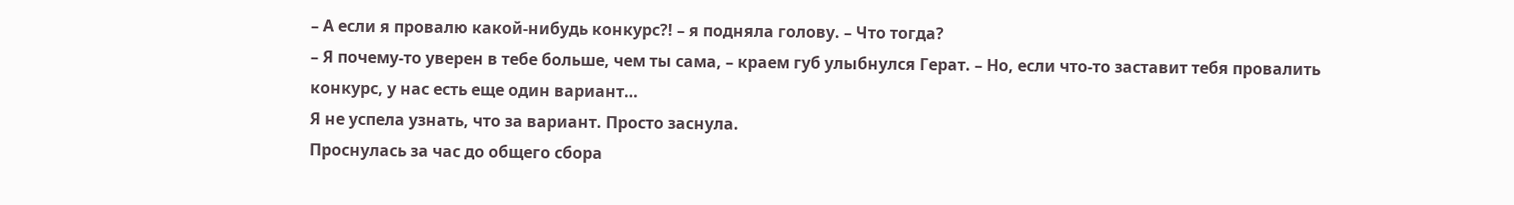– А если я провалю какой-нибудь конкурс?! – я подняла голову. – Что тогда?
– Я почему-то уверен в тебе больше, чем ты сама, – краем губ улыбнулся Герат. – Но, если что-то заставит тебя провалить конкурс, у нас есть еще один вариант…
Я не успела узнать, что за вариант. Просто заснула.
Проснулась за час до общего сбора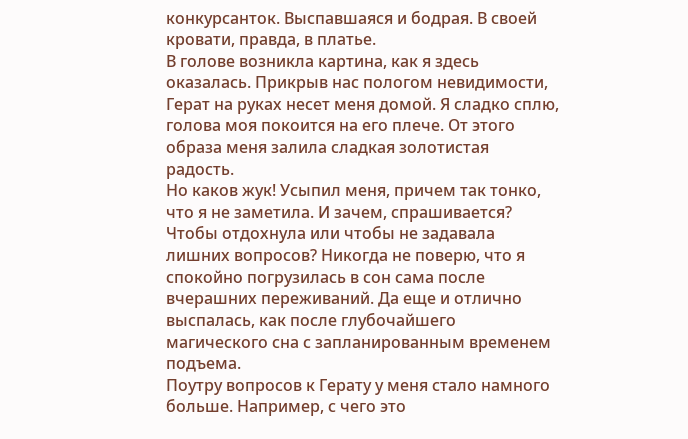конкурсанток. Выспавшаяся и бодрая. В своей кровати, правда, в платье.
В голове возникла картина, как я здесь оказалась. Прикрыв нас пологом невидимости, Герат на руках несет меня домой. Я сладко сплю, голова моя покоится на его плече. От этого образа меня залила сладкая золотистая радость.
Но каков жук! Усыпил меня, причем так тонко, что я не заметила. И зачем, спрашивается? Чтобы отдохнула или чтобы не задавала лишних вопросов? Никогда не поверю, что я спокойно погрузилась в сон сама после вчерашних переживаний. Да еще и отлично выспалась, как после глубочайшего магического сна с запланированным временем подъема.
Поутру вопросов к Герату у меня стало намного больше. Например, с чего это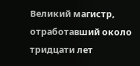Великий магистр, отработавший около тридцати лет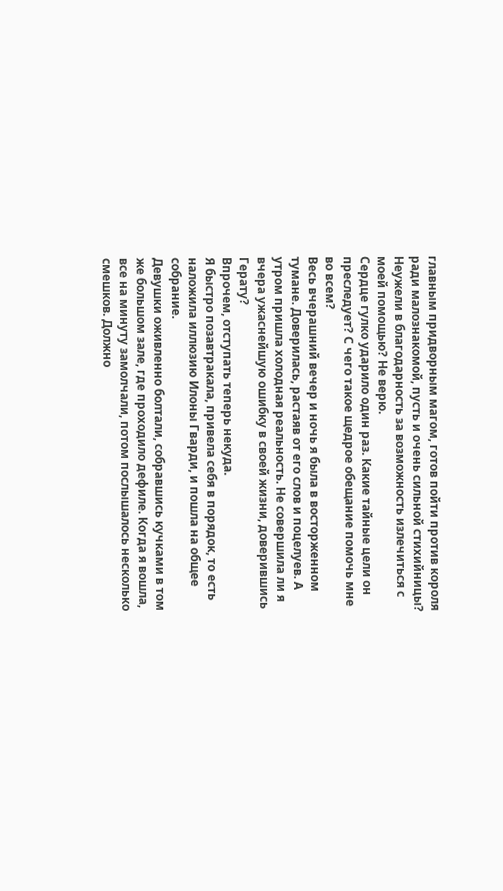главным придворным магом, готов пойти против короля ради малознакомой, пусть и очень сильной стихийницы? Неужели в благодарность за возможность излечиться с моей помощью? Не верю.
Сердце гулко ударило один раз. Какие тайные цели он преследует? С чего такое щедрое обещание помочь мне во всем?
Весь вчерашний вечер и ночь я была в восторженном тумане. Доверилась, растаяв от его слов и поцелуев. А утром пришла холодная реальность. Не совершила ли я вчера ужаснейшую ошибку в своей жизни, доверившись Герату?
Впрочем, отступать теперь некуда.
Я быстро позавтракала, привела себя в порядок, то есть наложила иллюзию Илоны Гварди, и пошла на общее собрание.
Девушки оживленно болтали, собравшись кучками в том же большом зале, где проходило дефиле. Когда я вошла, все на минуту замолчали, потом послышалось несколько смешков. Должно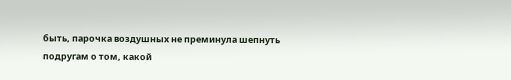быть, парочка воздушных не преминула шепнуть подругам о том, какой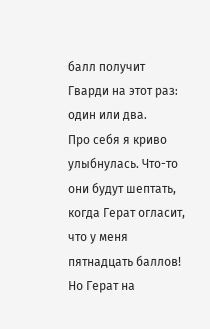балл получит Гварди на этот раз: один или два.
Про себя я криво улыбнулась. Что-то они будут шептать, когда Герат огласит, что у меня пятнадцать баллов!
Но Герат на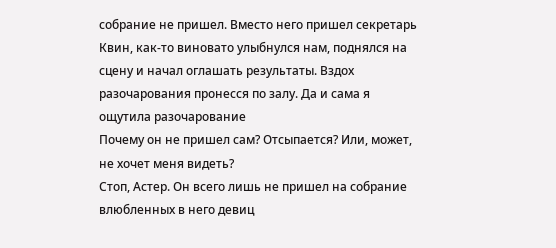собрание не пришел. Вместо него пришел секретарь Квин, как-то виновато улыбнулся нам, поднялся на сцену и начал оглашать результаты. Вздох разочарования пронесся по залу. Да и сама я ощутила разочарование
Почему он не пришел сам? Отсыпается? Или, может, не хочет меня видеть?
Стоп, Астер. Он всего лишь не пришел на собрание влюбленных в него девиц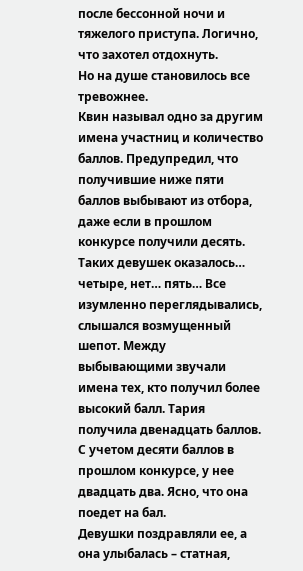после бессонной ночи и тяжелого приступа. Логично, что захотел отдохнуть.
Но на душе становилось все тревожнее.
Квин называл одно за другим имена участниц и количество баллов. Предупредил, что получившие ниже пяти баллов выбывают из отбора, даже если в прошлом конкурсе получили десять.
Таких девушек оказалось… четыре, нет… пять… Все изумленно переглядывались, слышался возмущенный шепот. Между выбывающими звучали имена тех, кто получил более высокий балл. Тария получила двенадцать баллов. С учетом десяти баллов в прошлом конкурсе, у нее двадцать два. Ясно, что она поедет на бал.
Девушки поздравляли ее, а она улыбалась – статная,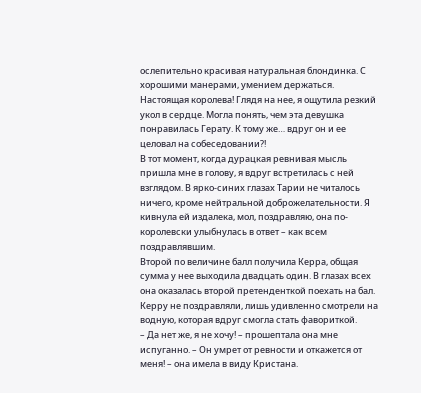ослепительно красивая натуральная блондинка. С хорошими манерами, умением держаться. Настоящая королева! Глядя на нее, я ощутила резкий укол в сердце. Могла понять, чем эта девушка понравилась Герату. К тому же… вдруг он и ее целовал на собеседовании?!
В тот момент, когда дурацкая ревнивая мысль пришла мне в голову, я вдруг встретилась с ней взглядом. В ярко-синих глазах Тарии не читалось ничего, кроме нейтральной доброжелательности. Я кивнула ей издалека, мол, поздравляю, она по-королевски улыбнулась в ответ – как всем поздравлявшим.
Второй по величине балл получила Керра, общая сумма у нее выходила двадцать один. В глазах всех она оказалась второй претенденткой поехать на бал. Керру не поздравляли, лишь удивленно смотрели на водную, которая вдруг смогла стать фавориткой.
– Да нет же, я не хочу! – прошептала она мне испуганно. – Он умрет от ревности и откажется от меня! – она имела в виду Кристана.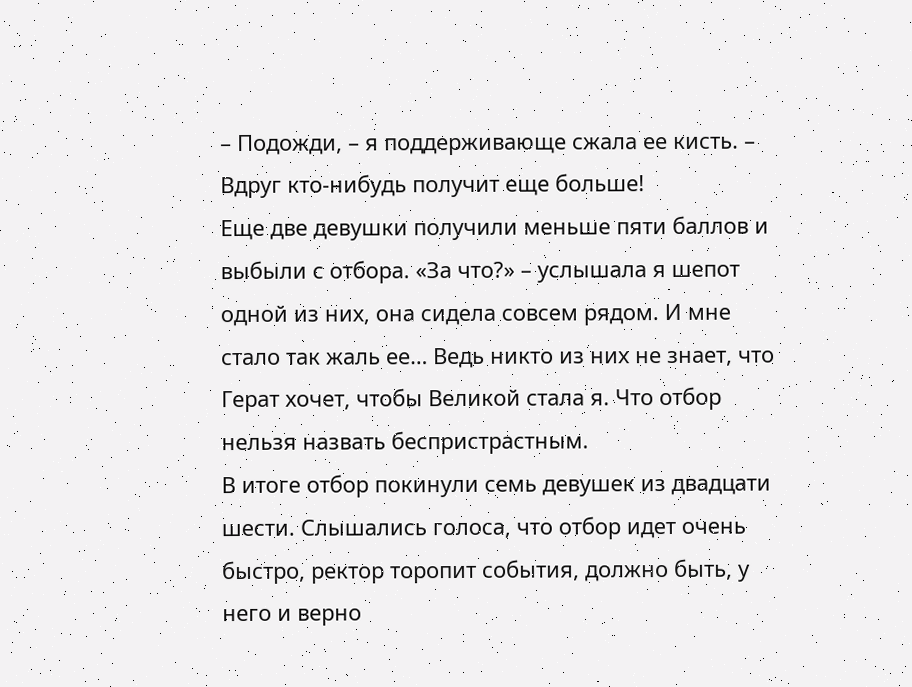– Подожди, – я поддерживающе сжала ее кисть. – Вдруг кто-нибудь получит еще больше!
Еще две девушки получили меньше пяти баллов и выбыли с отбора. «За что?» – услышала я шепот одной из них, она сидела совсем рядом. И мне стало так жаль ее… Ведь никто из них не знает, что Герат хочет, чтобы Великой стала я. Что отбор нельзя назвать беспристрастным.
В итоге отбор покинули семь девушек из двадцати шести. Слышались голоса, что отбор идет очень быстро, ректор торопит события, должно быть, у него и верно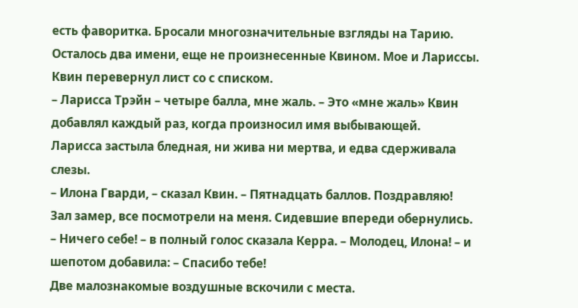есть фаворитка. Бросали многозначительные взгляды на Тарию.
Осталось два имени, еще не произнесенные Квином. Мое и Лариссы.
Квин перевернул лист со с списком.
– Ларисса Трэйн – четыре балла, мне жаль. – Это «мне жаль» Квин добавлял каждый раз, когда произносил имя выбывающей.
Ларисса застыла бледная, ни жива ни мертва, и едва сдерживала слезы.
– Илона Гварди, – сказал Квин. – Пятнадцать баллов. Поздравляю!
Зал замер, все посмотрели на меня. Сидевшие впереди обернулись.
– Ничего себе! – в полный голос сказала Керра. – Молодец, Илона! – и шепотом добавила: – Спасибо тебе!
Две малознакомые воздушные вскочили с места.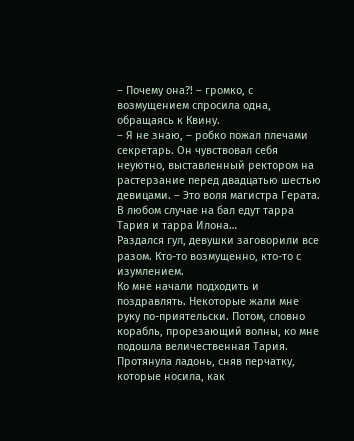– Почему она?! – громко, с возмущением спросила одна, обращаясь к Квину.
– Я не знаю, – робко пожал плечами секретарь. Он чувствовал себя неуютно, выставленный ректором на растерзание перед двадцатью шестью девицами. – Это воля магистра Герата. В любом случае на бал едут тарра Тария и тарра Илона…
Раздался гул, девушки заговорили все разом. Кто-то возмущенно, кто-то с изумлением.
Ко мне начали подходить и поздравлять. Некоторые жали мне руку по-приятельски. Потом, словно корабль, прорезающий волны, ко мне подошла величественная Тария. Протянула ладонь, сняв перчатку, которые носила, как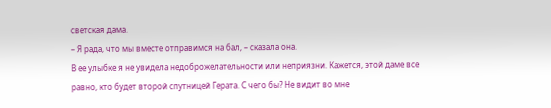светская дама.
– Я рада, что мы вместе отправимся на бал, – сказала она.
В ее улыбке я не увидела недоброжелательности или неприязни. Кажется, этой даме все равно, кто будет второй спутницей Герата. С чего бы? Не видит во мне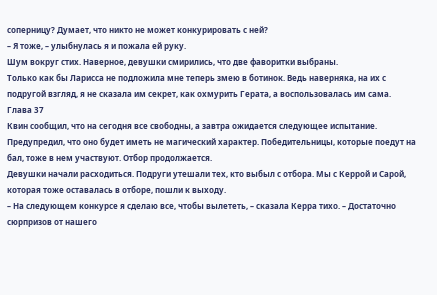соперницу? Думает, что никто не может конкурировать с ней?
– Я тоже, – улыбнулась я и пожала ей руку.
Шум вокруг стих. Наверное, девушки смирились, что две фаворитки выбраны.
Только как бы Ларисса не подложила мне теперь змею в ботинок. Ведь наверняка, на их с подругой взгляд, я не сказала им секрет, как охмурить Герата, а воспользовалась им сама.
Глава 37
Квин сообщил, что на сегодня все свободны, а завтра ожидается следующее испытание. Предупредил, что оно будет иметь не магический характер. Победительницы, которые поедут на бал, тоже в нем участвуют. Отбор продолжается.
Девушки начали расходиться. Подруги утешали тех, кто выбыл с отбора. Мы с Керрой и Сарой, которая тоже оставалась в отборе, пошли к выходу.
– На следующем конкурсе я сделаю все, чтобы вылететь, – сказала Керра тихо. – Достаточно сюрпризов от нашего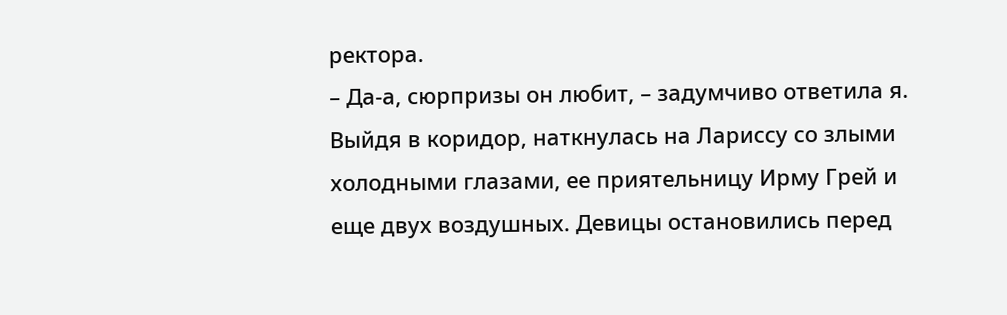ректора.
– Да-а, сюрпризы он любит, – задумчиво ответила я.
Выйдя в коридор, наткнулась на Лариссу со злыми холодными глазами, ее приятельницу Ирму Грей и еще двух воздушных. Девицы остановились перед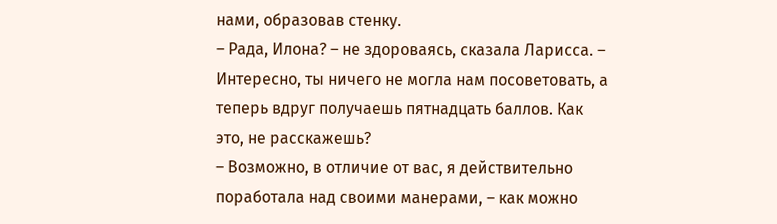нами, образовав стенку.
– Рада, Илона? – не здороваясь, сказала Ларисса. – Интересно, ты ничего не могла нам посоветовать, а теперь вдруг получаешь пятнадцать баллов. Как это, не расскажешь?
– Возможно, в отличие от вас, я действительно поработала над своими манерами, – как можно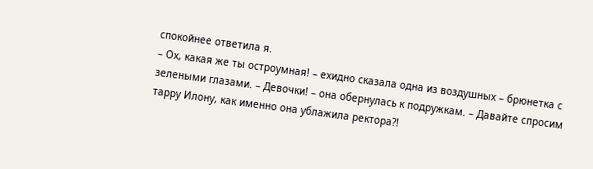спокойнее ответила я.
– Ох, какая же ты остроумная! – ехидно сказала одна из воздушных – брюнетка с зелеными глазами. – Девочки! – она обернулась к подружкам. – Давайте спросим тарру Илону, как именно она ублажила ректора?!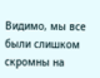Видимо, мы все были слишком скромны на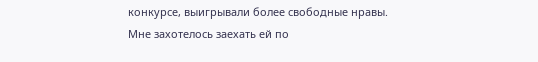конкурсе, выигрывали более свободные нравы.
Мне захотелось заехать ей по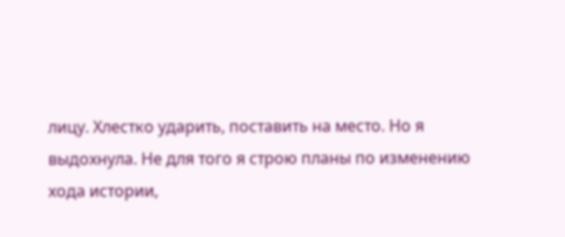лицу. Хлестко ударить, поставить на место. Но я выдохнула. Не для того я строю планы по изменению хода истории,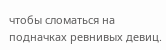чтобы сломаться на подначках ревнивых девиц.